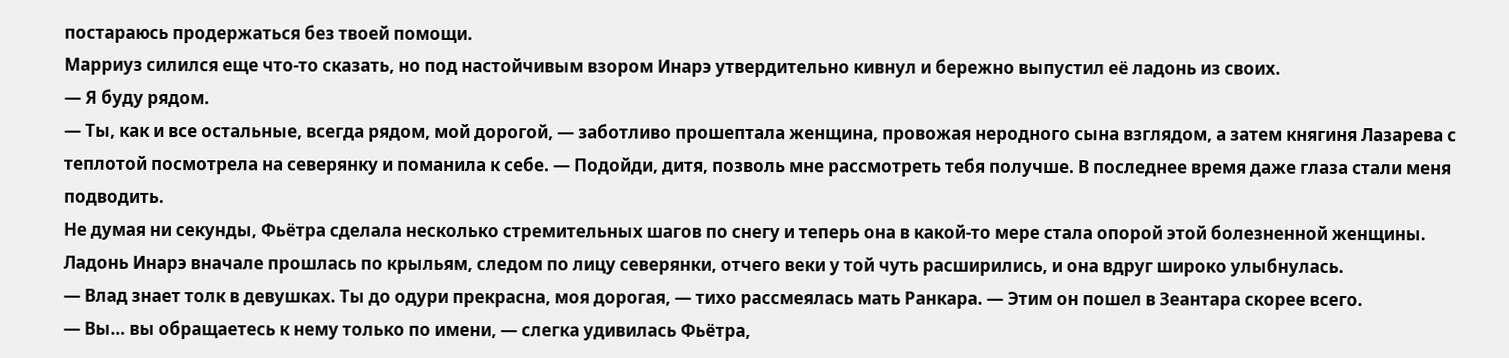постараюсь продержаться без твоей помощи.
Марриуз силился еще что-то сказать, но под настойчивым взором Инарэ утвердительно кивнул и бережно выпустил её ладонь из своих.
— Я буду рядом.
— Ты, как и все остальные, всегда рядом, мой дорогой, — заботливо прошептала женщина, провожая неродного сына взглядом, а затем княгиня Лазарева с теплотой посмотрела на северянку и поманила к себе. — Подойди, дитя, позволь мне рассмотреть тебя получше. В последнее время даже глаза стали меня подводить.
Не думая ни секунды, Фьётра сделала несколько стремительных шагов по снегу и теперь она в какой-то мере стала опорой этой болезненной женщины. Ладонь Инарэ вначале прошлась по крыльям, следом по лицу северянки, отчего веки у той чуть расширились, и она вдруг широко улыбнулась.
— Влад знает толк в девушках. Ты до одури прекрасна, моя дорогая, — тихо рассмеялась мать Ранкара. — Этим он пошел в Зеантара скорее всего.
— Вы… вы обращаетесь к нему только по имени, — слегка удивилась Фьётра,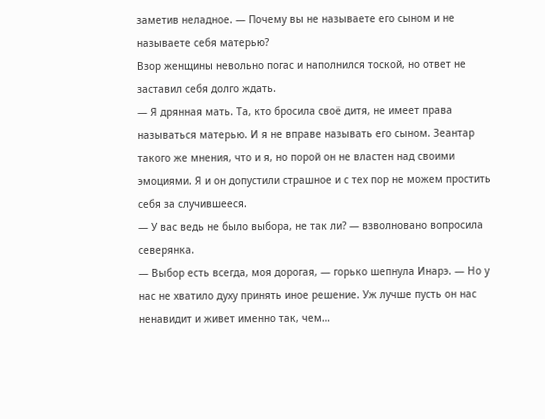заметив неладное. — Почему вы не называете его сыном и не называете себя матерью?
Взор женщины невольно погас и наполнился тоской, но ответ не заставил себя долго ждать.
— Я дрянная мать. Та, кто бросила своё дитя, не имеет права называться матерью. И я не вправе называть его сыном. Зеантар такого же мнения, что и я, но порой он не властен над своими эмоциями. Я и он допустили страшное и с тех пор не можем простить себя за случившееся.
— У вас ведь не было выбора, не так ли? — взволновано вопросила северянка.
— Выбор есть всегда, моя дорогая, — горько шепнула Инарэ. — Но у нас не хватило духу принять иное решение. Уж лучше пусть он нас ненавидит и живет именно так, чем…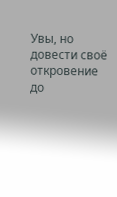Увы, но довести своё откровение до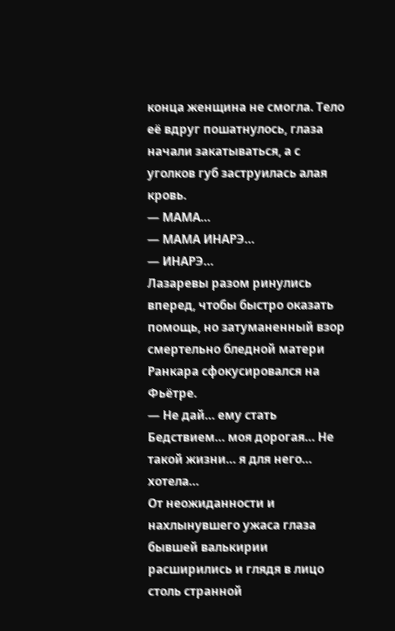конца женщина не смогла. Тело её вдруг пошатнулось, глаза начали закатываться, а с уголков губ заструилась алая кровь.
— МАМА…
— МАМА ИНАРЭ…
— ИНАРЭ…
Лазаревы разом ринулись вперед, чтобы быстро оказать помощь, но затуманенный взор смертельно бледной матери Ранкара сфокусировался на Фьётре.
— Не дай… ему стать Бедствием… моя дорогая… Не такой жизни… я для него… хотела…
От неожиданности и нахлынувшего ужаса глаза бывшей валькирии расширились и глядя в лицо столь странной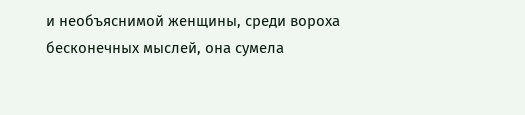и необъяснимой женщины, среди вороха бесконечных мыслей, она сумела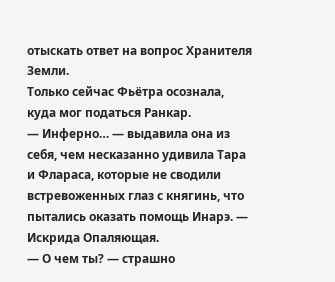отыскать ответ на вопрос Хранителя Земли.
Только сейчас Фьётра осознала, куда мог податься Ранкар.
— Инферно… — выдавила она из себя, чем несказанно удивила Тара и Флараса, которые не сводили встревоженных глаз с княгинь, что пытались оказать помощь Инарэ. — Искрида Опаляющая.
— О чем ты? — страшно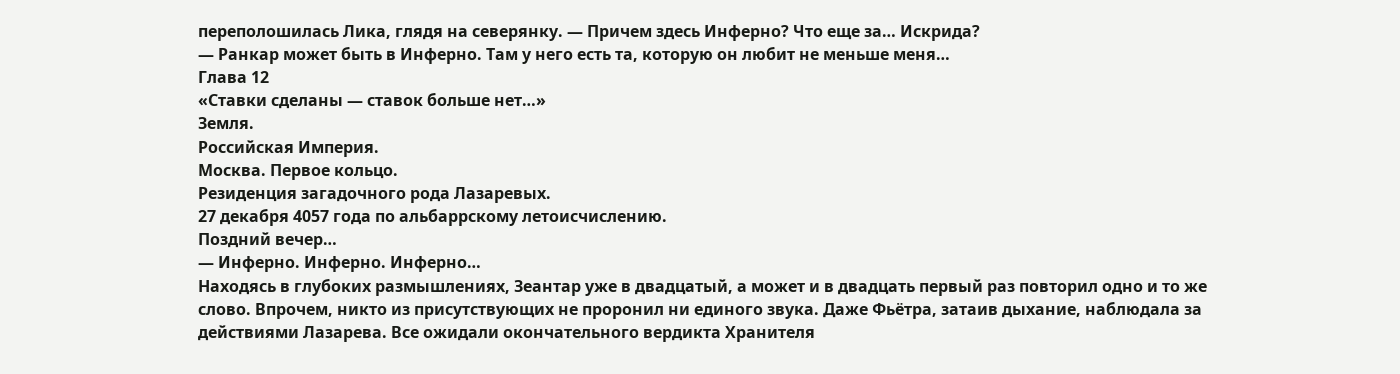переполошилась Лика, глядя на северянку. — Причем здесь Инферно? Что еще за… Искрида?
— Ранкар может быть в Инферно. Там у него есть та, которую он любит не меньше меня…
Глава 12
«Ставки сделаны — ставок больше нет…»
Земля.
Российская Империя.
Москва. Первое кольцо.
Резиденция загадочного рода Лазаревых.
27 декабря 4057 года по альбаррскому летоисчислению.
Поздний вечер…
— Инферно. Инферно. Инферно…
Находясь в глубоких размышлениях, Зеантар уже в двадцатый, а может и в двадцать первый раз повторил одно и то же слово. Впрочем, никто из присутствующих не проронил ни единого звука. Даже Фьётра, затаив дыхание, наблюдала за действиями Лазарева. Все ожидали окончательного вердикта Хранителя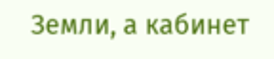Земли, а кабинет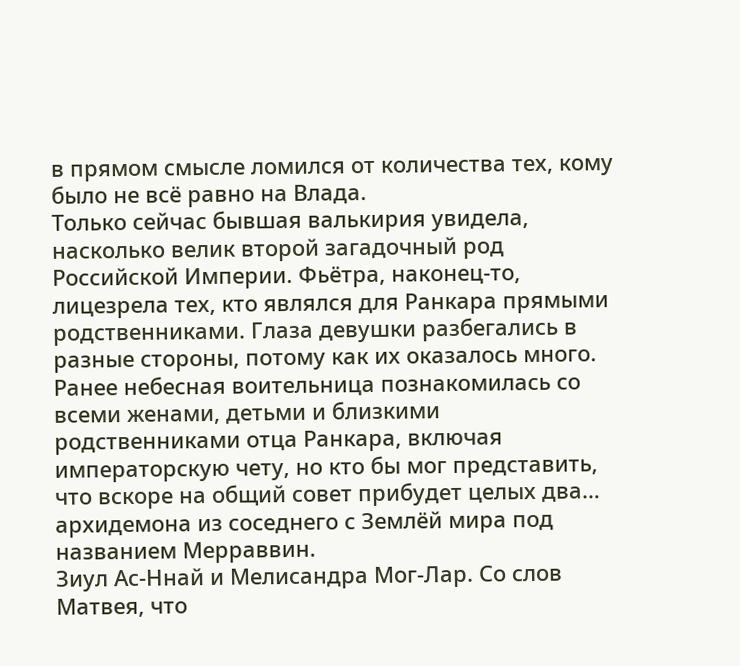в прямом смысле ломился от количества тех, кому было не всё равно на Влада.
Только сейчас бывшая валькирия увидела, насколько велик второй загадочный род Российской Империи. Фьётра, наконец-то, лицезрела тех, кто являлся для Ранкара прямыми родственниками. Глаза девушки разбегались в разные стороны, потому как их оказалось много.
Ранее небесная воительница познакомилась со всеми женами, детьми и близкими родственниками отца Ранкара, включая императорскую чету, но кто бы мог представить, что вскоре на общий совет прибудет целых два… архидемона из соседнего с Землёй мира под названием Мерраввин.
Зиул Ас-Ннай и Мелисандра Мог-Лар. Со слов Матвея, что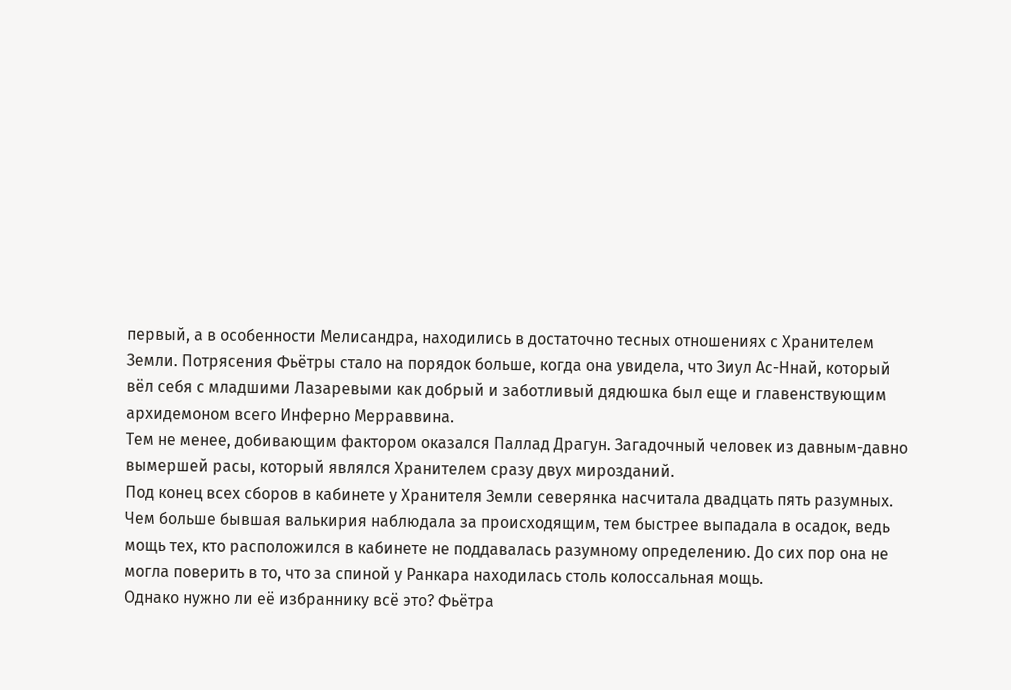первый, а в особенности Мелисандра, находились в достаточно тесных отношениях с Хранителем Земли. Потрясения Фьётры стало на порядок больше, когда она увидела, что Зиул Ас-Ннай, который вёл себя с младшими Лазаревыми как добрый и заботливый дядюшка был еще и главенствующим архидемоном всего Инферно Мерраввина.
Тем не менее, добивающим фактором оказался Паллад Драгун. Загадочный человек из давным-давно вымершей расы, который являлся Хранителем сразу двух мирозданий.
Под конец всех сборов в кабинете у Хранителя Земли северянка насчитала двадцать пять разумных. Чем больше бывшая валькирия наблюдала за происходящим, тем быстрее выпадала в осадок, ведь мощь тех, кто расположился в кабинете не поддавалась разумному определению. До сих пор она не могла поверить в то, что за спиной у Ранкара находилась столь колоссальная мощь.
Однако нужно ли её избраннику всё это? Фьётра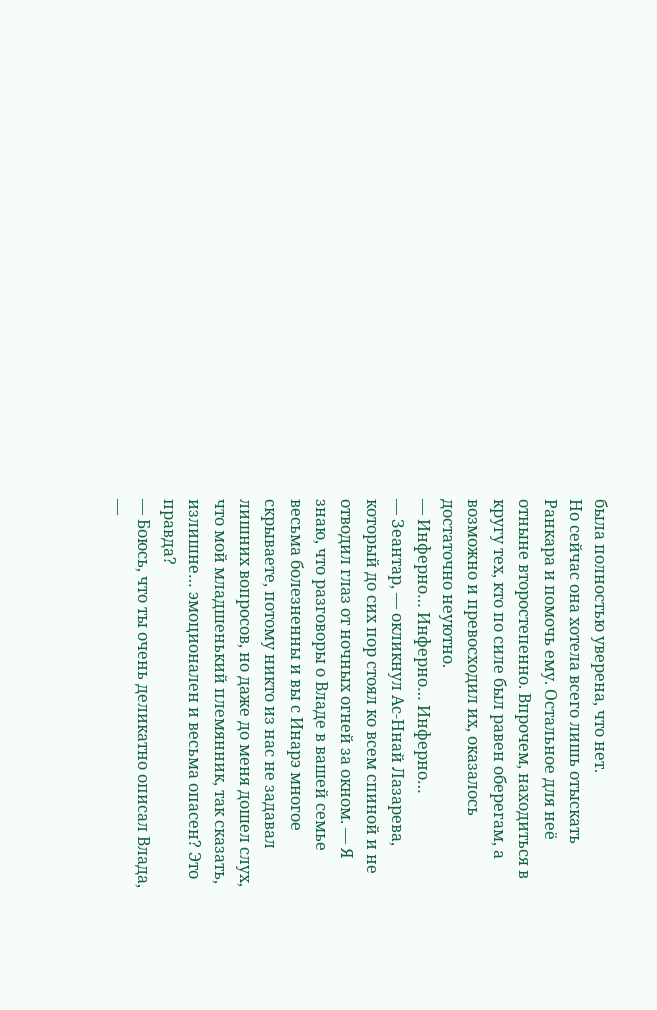была полностью уверена, что нет.
Но сейчас она хотела всего лишь отыскать Ранкара и помочь ему. Остальное для неё отныне второстепенно. Впрочем, находиться в кругу тех, кто по силе был равен оберегам, а возможно и превосходил их, оказалось достаточно неуютно.
— Инферно… Инферно… Инферно…
— Зеантар, — окликнул Ас-Ннай Лазарева, который до сих пор стоял ко всем спиной и не отводил глаз от ночных огней за окном. — Я знаю, что разговоры о Владе в вашей семье весьма болезненны и вы с Инарэ многое скрываете, потому никто из нас не задавал лишних вопросов, но даже до меня дошел слух, что мой младшенький племянник, так сказать, излишне… эмоционален и весьма опасен? Это правда?
— Боюсь, что ты очень деликатно описал Влада, —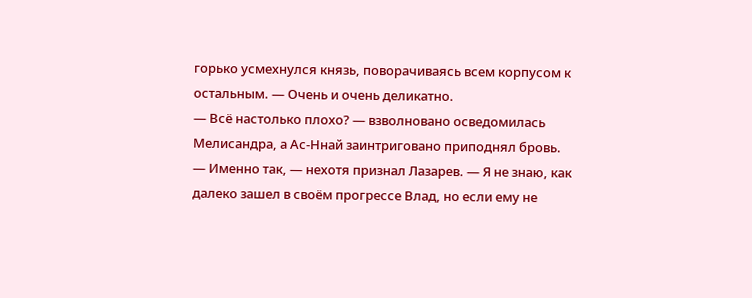горько усмехнулся князь, поворачиваясь всем корпусом к остальным. — Очень и очень деликатно.
— Всё настолько плохо? — взволновано осведомилась Мелисандра, а Ас-Ннай заинтриговано приподнял бровь.
— Именно так, — нехотя признал Лазарев. — Я не знаю, как далеко зашел в своём прогрессе Влад, но если ему не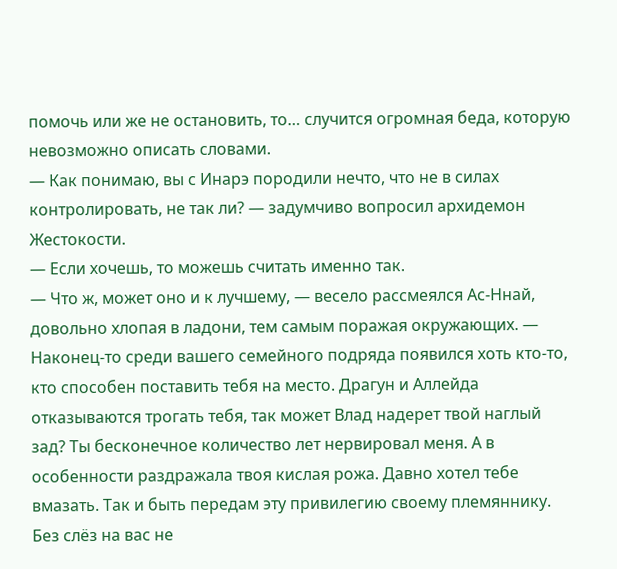помочь или же не остановить, то… случится огромная беда, которую невозможно описать словами.
— Как понимаю, вы с Инарэ породили нечто, что не в силах контролировать, не так ли? — задумчиво вопросил архидемон Жестокости.
— Если хочешь, то можешь считать именно так.
— Что ж, может оно и к лучшему, — весело рассмеялся Ас-Ннай, довольно хлопая в ладони, тем самым поражая окружающих. — Наконец-то среди вашего семейного подряда появился хоть кто-то, кто способен поставить тебя на место. Драгун и Аллейда отказываются трогать тебя, так может Влад надерет твой наглый зад? Ты бесконечное количество лет нервировал меня. А в особенности раздражала твоя кислая рожа. Давно хотел тебе вмазать. Так и быть передам эту привилегию своему племяннику. Без слёз на вас не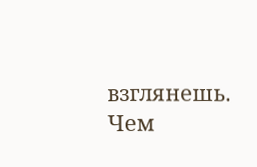взглянешь.
Чем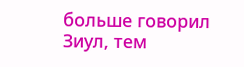больше говорил Зиул, тем